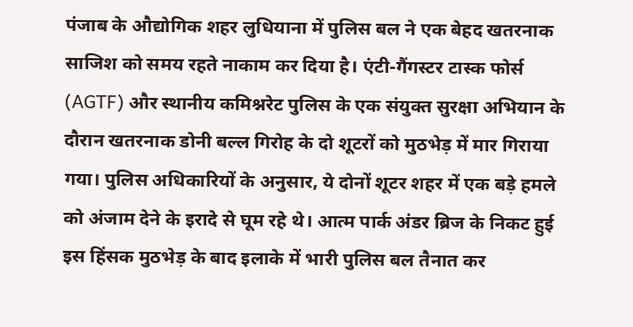पंजाब के औद्योगिक शहर लुधियाना में पुलिस बल ने एक बेहद खतरनाक साजिश को समय रहते नाकाम कर दिया है। एंटी-गैंगस्टर टास्क फोर्स (AGTF) और स्थानीय कमिश्नरेट पुलिस के एक संयुक्त सुरक्षा अभियान के दौरान खतरनाक डोनी बल्ल गिरोह के दो शूटरों को मुठभेड़ में मार गिराया गया। पुलिस अधिकारियों के अनुसार, ये दोनों शूटर शहर में एक बड़े हमले को अंजाम देने के इरादे से घूम रहे थे। आत्म पार्क अंडर ब्रिज के निकट हुई इस हिंसक मुठभेड़ के बाद इलाके में भारी पुलिस बल तैनात कर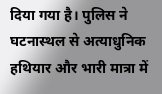दिया गया है। पुलिस ने घटनास्थल से अत्याधुनिक हथियार और भारी मात्रा में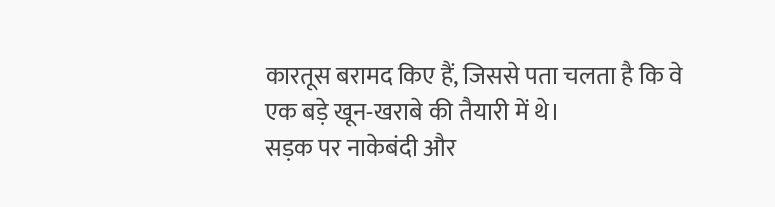कारतूस बरामद किए हैं, जिससे पता चलता है कि वे एक बड़े खून-खराबे की तैयारी में थे।
सड़क पर नाकेबंदी और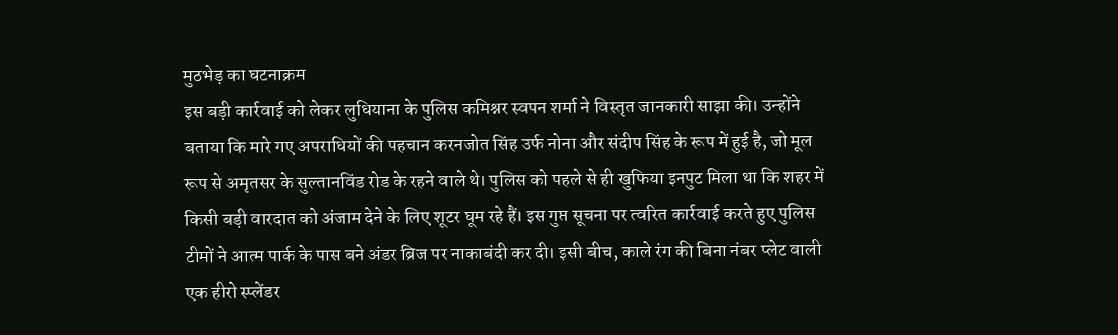मुठभेड़ का घटनाक्रम
इस बड़ी कार्रवाई को लेकर लुधियाना के पुलिस कमिश्नर स्वपन शर्मा ने विस्तृत जानकारी साझा की। उन्होंने बताया कि मारे गए अपराधियों की पहचान करनजोत सिंह उर्फ नोना और संदीप सिंह के रूप में हुई है, जो मूल रूप से अमृतसर के सुल्तानविंड रोड के रहने वाले थे। पुलिस को पहले से ही खुफिया इनपुट मिला था कि शहर में किसी बड़ी वारदात को अंजाम देने के लिए शूटर घूम रहे हैं। इस गुप्त सूचना पर त्वरित कार्रवाई करते हुए पुलिस टीमों ने आत्म पार्क के पास बने अंडर ब्रिज पर नाकाबंदी कर दी। इसी बीच, काले रंग की बिना नंबर प्लेट वाली एक हीरो स्प्लेंडर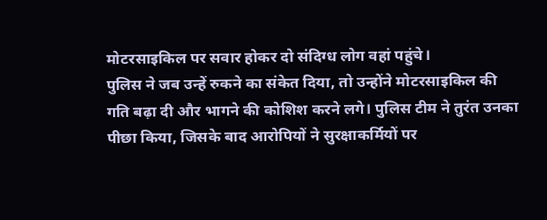मोटरसाइकिल पर सवार होकर दो संदिग्ध लोग वहां पहुंचे।
पुलिस ने जब उन्हें रुकने का संकेत दिया, तो उन्होंने मोटरसाइकिल की गति बढ़ा दी और भागने की कोशिश करने लगे। पुलिस टीम ने तुरंत उनका पीछा किया, जिसके बाद आरोपियों ने सुरक्षाकर्मियों पर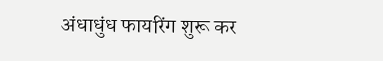अंधाधुंध फायरिंग शुरू कर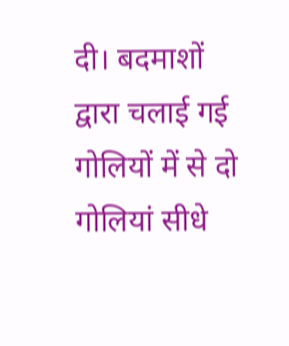दी। बदमाशों द्वारा चलाई गई गोलियों में से दो गोलियां सीधे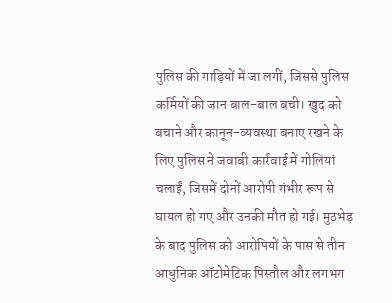पुलिस की गाड़ियों में जा लगीं, जिससे पुलिस कर्मियों की जान बाल-बाल बची। खुद को बचाने और कानून-व्यवस्था बनाए रखने के लिए पुलिस ने जवाबी कार्रवाई में गोलियां चलाईं, जिसमें दोनों आरोपी गंभीर रूप से घायल हो गए और उनकी मौत हो गई। मुठभेड़ के बाद पुलिस को आरोपियों के पास से तीन आधुनिक ऑटोमेटिक पिस्तौल और लगभग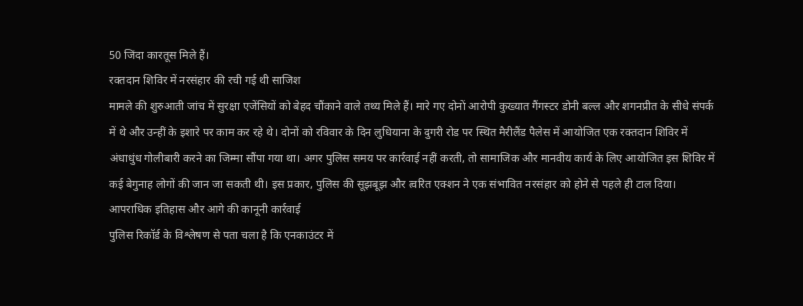50 जिंदा कारतूस मिले हैं।
रक्तदान शिविर में नरसंहार की रची गई थी साजिश
मामले की शुरुआती जांच में सुरक्षा एजेंसियों को बेहद चौंकाने वाले तथ्य मिले हैं। मारे गए दोनों आरोपी कुख्यात गैंगस्टर डोनी बल्ल और शगनप्रीत के सीधे संपर्क में थे और उन्हीं के इशारे पर काम कर रहे थे। दोनों को रविवार के दिन लुधियाना के दुगरी रोड पर स्थित मैरीलैंड पैलेस में आयोजित एक रक्तदान शिविर में अंधाधुंध गोलीबारी करने का जिम्मा सौंपा गया था। अगर पुलिस समय पर कार्रवाई नहीं करती, तो सामाजिक और मानवीय कार्य के लिए आयोजित इस शिविर में कई बेगुनाह लोगों की जान जा सकती थी। इस प्रकार, पुलिस की सूझबूझ और त्वरित एक्शन ने एक संभावित नरसंहार को होने से पहले ही टाल दिया।
आपराधिक इतिहास और आगे की कानूनी कार्रवाई
पुलिस रिकॉर्ड के विश्लेषण से पता चला है कि एनकाउंटर में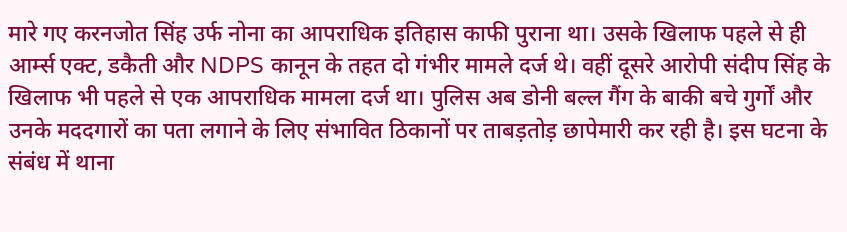मारे गए करनजोत सिंह उर्फ नोना का आपराधिक इतिहास काफी पुराना था। उसके खिलाफ पहले से ही आर्म्स एक्ट, डकैती और NDPS कानून के तहत दो गंभीर मामले दर्ज थे। वहीं दूसरे आरोपी संदीप सिंह के खिलाफ भी पहले से एक आपराधिक मामला दर्ज था। पुलिस अब डोनी बल्ल गैंग के बाकी बचे गुर्गों और उनके मददगारों का पता लगाने के लिए संभावित ठिकानों पर ताबड़तोड़ छापेमारी कर रही है। इस घटना के संबंध में थाना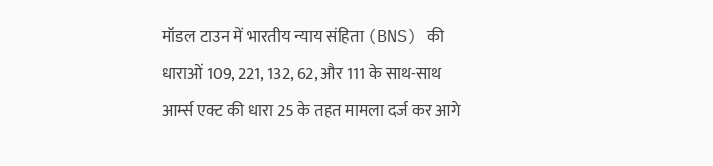मॉडल टाउन में भारतीय न्याय संहिता (BNS) की धाराओं 109, 221, 132, 62, और 111 के साथ-साथ आर्म्स एक्ट की धारा 25 के तहत मामला दर्ज कर आगे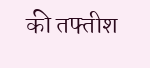की तफ्तीश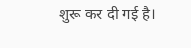शुरू कर दी गई है।